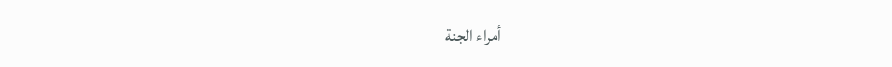أمراء الجنة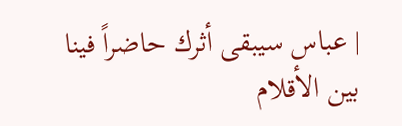| عباس سيبقى أثرك حاضراً فينا بين الأقلام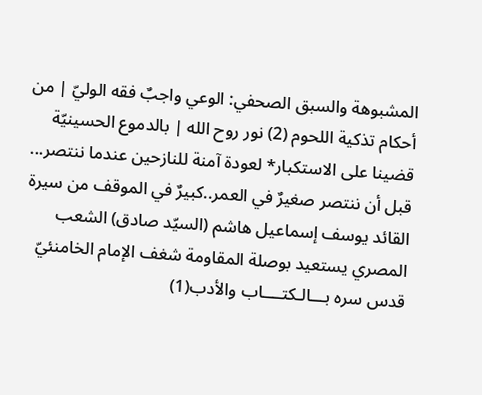المشبوهة والسبق الصحفي: الوعي واجبٌ فقه الوليّ | من أحكام تذكية اللحوم (2) نور روح الله | بالدموع الحسينيّة قضينا على الاستكبار* لعودة آمنة للنازحين عندما ننتصر... قبل أن ننتصر صغيرٌ في العمر..كبيرٌ في الموقف من سيرة القائد يوسف إسماعيل هاشم (السيّد صادق) الشعب المصري يستعيد بوصلة المقاومة شغف الإمام الخامنئيّ قدس سره بـــالـكتــــاب والأدب(1)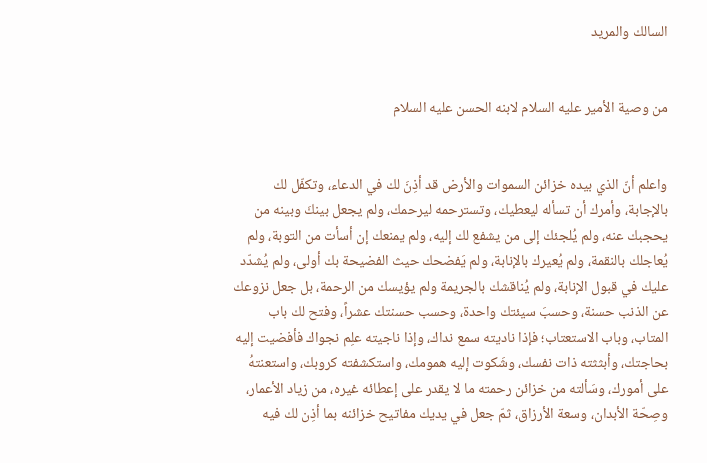السالك والمريد


من وصية الأمير عليه السلام لابنه الحسن عليه السلام


واعلم أنّ الذي بيده خزائن السموات والأرض قد أذِنَ لك في الدعاء، وتكفّل لك بالإجابة، وأمرك أن تسأله ليعطيك، وتسترحمه ليرحمك، ولم يجعل بينكَ وبينه من يحجبك عنه، ولم يُلجئك إلى من يشفع لك إليه، ولم يمنعك إن أسأت من التوبة، ولم يُعاجلك بالنقمة، ولم يُعيرك بالإنابة، ولم يَفضحك حيث الفضيحة بك أولى، ولم يُشدّد عليك في قبول الإنابة، ولم يُناقشك بالجريمة ولم يؤيسك من الرحمة، بل جعل نزوعك عن الذنب حسنة، وحسبَ سيئتك واحدة، وحسب حسنتك عشراً، وفتح لك باب المتاب، وباب الاستعتاب؛ فإذا ناديته سمع نداك، وإذا ناجيته علِم نجواك فأفضيت إليه بحاجتك، وأبثثته ذات نفسك، وشَكوت إليه همومك، واستكشفته كروبك، واستعنتهُ على أمورك، وسَألته من خزائن رحمته ما لا يقدر على إعطائه غيره، من زياد الأعمار، وصِحّة الأبدان، وسعة الأرزاق، ثمّ جعل في يديك مفاتيح خزائنه بما أذِن لك فيه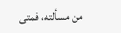من مسألته، فمتى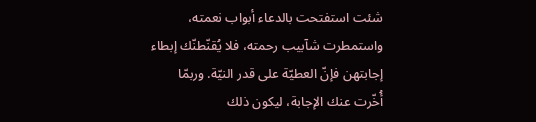شئت استفتحت بالدعاء أبواب نعمته، واستمطرت شآبيب رحمته، فلا يُقنّطنّك إبطاء إجابتهن فإنّ العطيّة على قدر النيّة. وربمّا أُخّرت عنك الإجابة، ليكون ذلك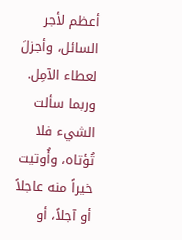أعظم لأجر السائل، وأجزلَ لعطاء الآمِل. وربما سألت الشيء فلا تُؤتاه، وأُوتيت خيراً منه عاجلاً أو آجلاً، أو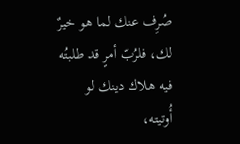صُرِف عنك لما هو خيرٌ لك، فلرُبّ أمرٍ قد طلبتُه فيه هلاك دينك لو أُوتيته،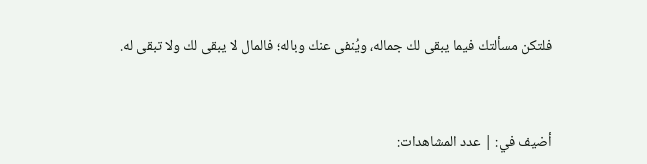فلتكن مسألتك فيما يبقى لك جماله، ويُنفى عنك وباله؛ فالمال لا يبقى لك ولا تبقى له.



أضيف في: | عدد المشاهدات: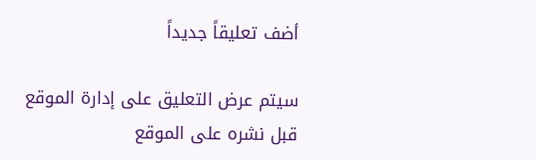أضف تعليقاً جديداً

سيتم عرض التعليق على إدارة الموقع قبل نشره على الموقع